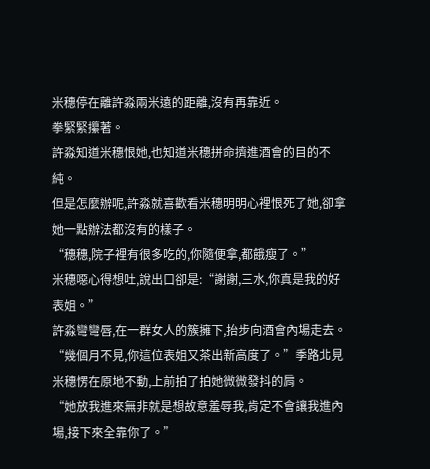米穗停在離許淼兩米遠的距離,沒有再靠近。
拳緊緊攥著。
許淼知道米穗恨她,也知道米穗拼命擠進酒會的目的不純。
但是怎麼辦呢,許淼就喜歡看米穗明明心裡恨死了她,卻拿她一點辦法都沒有的樣子。
“穗穗,院子裡有很多吃的,你隨便拿,都餓瘦了。”
米穗噁心得想吐,說出口卻是:“謝謝,三水,你真是我的好表姐。”
許淼彎彎唇,在一群女人的簇擁下,抬步向酒會內場走去。
“幾個月不見,你這位表姐又茶出新高度了。”季路北見米穗愣在原地不動,上前拍了拍她微微發抖的肩。
“她放我進來無非就是想故意羞辱我,肯定不會讓我進內場,接下來全靠你了。”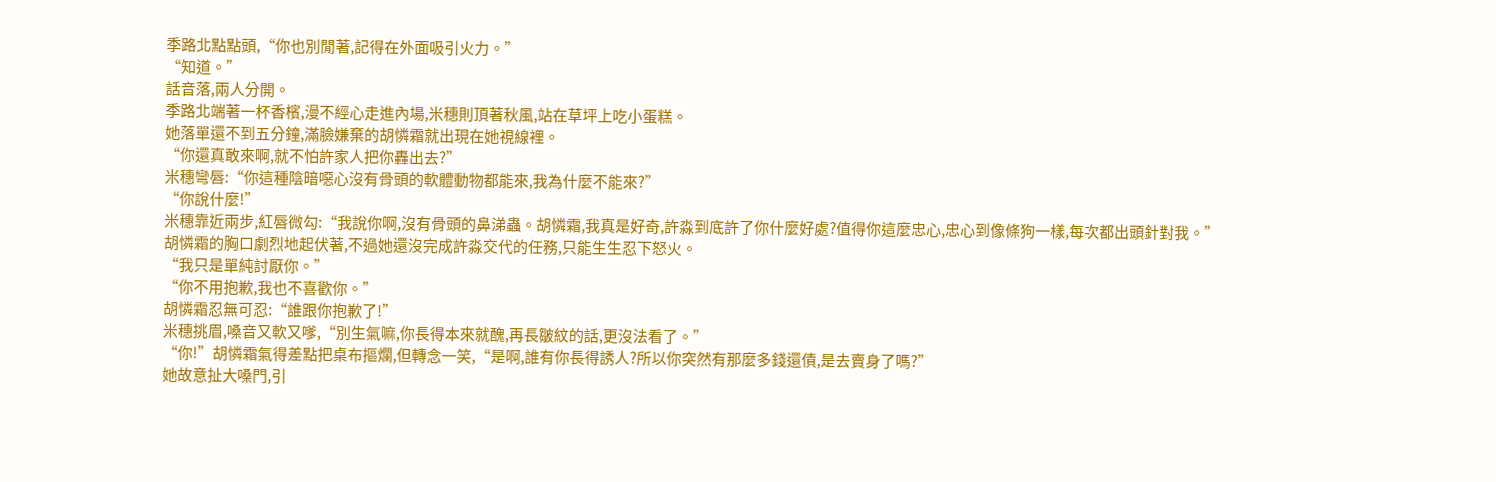季路北點點頭,“你也別閒著,記得在外面吸引火力。”
“知道。”
話音落,兩人分開。
季路北端著一杯香檳,漫不經心走進內場,米穗則頂著秋風,站在草坪上吃小蛋糕。
她落單還不到五分鐘,滿臉嫌棄的胡憐霜就出現在她視線裡。
“你還真敢來啊,就不怕許家人把你轟出去?”
米穗彎唇:“你這種陰暗噁心沒有骨頭的軟體動物都能來,我為什麼不能來?”
“你說什麼!”
米穗靠近兩步,紅唇微勾:“我說你啊,沒有骨頭的鼻涕蟲。胡憐霜,我真是好奇,許淼到底許了你什麼好處?值得你這麼忠心,忠心到像條狗一樣,每次都出頭針對我。”
胡憐霜的胸口劇烈地起伏著,不過她還沒完成許淼交代的任務,只能生生忍下怒火。
“我只是單純討厭你。”
“你不用抱歉,我也不喜歡你。”
胡憐霜忍無可忍:“誰跟你抱歉了!”
米穗挑眉,嗓音又軟又嗲,“別生氣嘛,你長得本來就醜,再長皺紋的話,更沒法看了。”
“你!”胡憐霜氣得差點把桌布摳爛,但轉念一笑,“是啊,誰有你長得誘人?所以你突然有那麼多錢還債,是去賣身了嗎?”
她故意扯大嗓門,引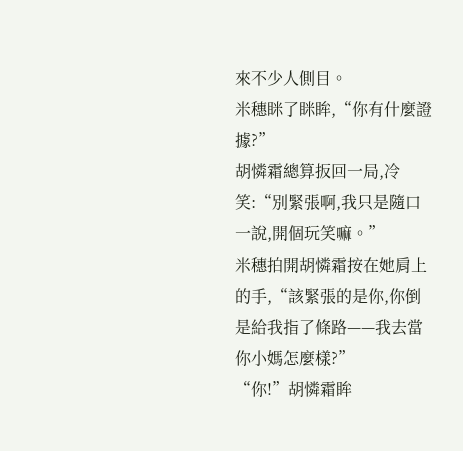來不少人側目。
米穗眯了眯眸,“你有什麼證據?”
胡憐霜總算扳回一局,冷笑:“別緊張啊,我只是隨口一說,開個玩笑嘛。”
米穗拍開胡憐霜按在她肩上的手,“該緊張的是你,你倒是給我指了條路——我去當你小媽怎麼樣?”
“你!”胡憐霜眸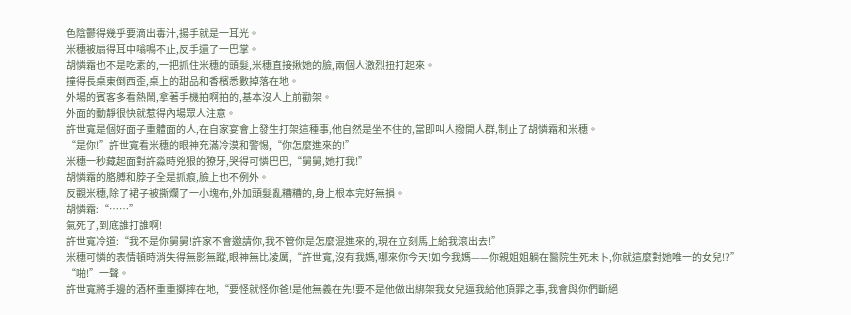色陰鬱得幾乎要滴出毒汁,揚手就是一耳光。
米穗被扇得耳中嗡鳴不止,反手還了一巴掌。
胡憐霜也不是吃素的,一把抓住米穗的頭髮,米穗直接揪她的臉,兩個人激烈扭打起來。
撞得長桌東倒西歪,桌上的甜品和香檳悉數掉落在地。
外場的賓客多看熱鬧,拿著手機拍啊拍的,基本沒人上前勸架。
外面的動靜很快就惹得內場眾人注意。
許世寬是個好面子重體面的人,在自家宴會上發生打架這種事,他自然是坐不住的,當即叫人撥開人群,制止了胡憐霜和米穗。
“是你!”許世寬看米穗的眼神充滿冷漠和警惕,“你怎麼進來的!”
米穗一秒藏起面對許淼時兇狠的獠牙,哭得可憐巴巴,“舅舅,她打我!”
胡憐霜的胳膊和脖子全是抓痕,臉上也不例外。
反觀米穗,除了裙子被撕爛了一小塊布,外加頭髮亂糟糟的,身上根本完好無損。
胡憐霜:“……”
氣死了,到底誰打誰啊!
許世寬冷道:“我不是你舅舅!許家不會邀請你,我不管你是怎麼混進來的,現在立刻馬上給我滾出去!”
米穗可憐的表情頓時消失得無影無蹤,眼神無比凌厲,“許世寬,沒有我媽,哪來你今天!如今我媽——你親姐姐躺在醫院生死未卜,你就這麼對她唯一的女兒!?”
“啪!”一聲。
許世寬將手邊的酒杯重重擲摔在地,“要怪就怪你爸!是他無義在先!要不是他做出綁架我女兒逼我給他頂罪之事,我會與你們斷絕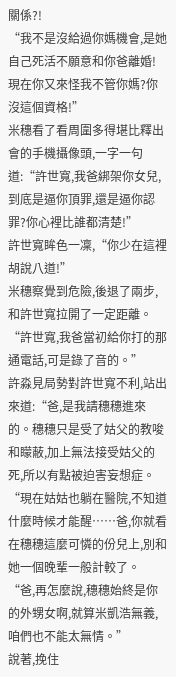關係?!
“我不是沒給過你媽機會,是她自己死活不願意和你爸離婚!現在你又來怪我不管你媽?你沒這個資格!”
米穗看了看周圍多得堪比釋出會的手機攝像頭,一字一句道:“許世寬,我爸綁架你女兒,到底是逼你頂罪,還是逼你認罪?你心裡比誰都清楚!”
許世寬眸色一凜,“你少在這裡胡說八道!”
米穗察覺到危險,後退了兩步,和許世寬拉開了一定距離。
“許世寬,我爸當初給你打的那通電話,可是錄了音的。”
許淼見局勢對許世寬不利,站出來道:“爸,是我請穗穗進來的。穗穗只是受了姑父的教唆和矇蔽,加上無法接受姑父的死,所以有點被迫害妄想症。
“現在姑姑也躺在醫院,不知道什麼時候才能醒……爸,你就看在穗穗這麼可憐的份兒上,別和她一個晚輩一般計較了。
“爸,再怎麼說,穗穗始終是你的外甥女啊,就算米凱浩無義,咱們也不能太無情。”
說著,挽住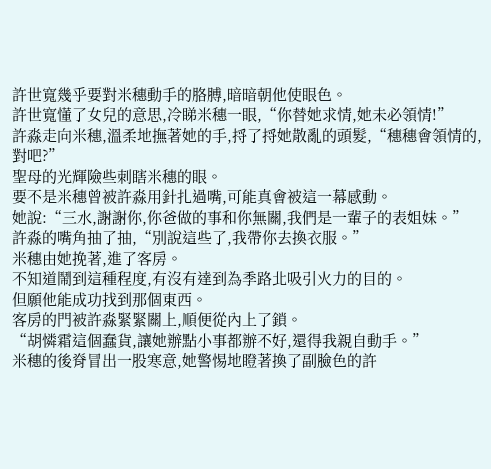許世寬幾乎要對米穗動手的胳膊,暗暗朝他使眼色。
許世寬懂了女兒的意思,冷睇米穗一眼,“你替她求情,她未必領情!”
許淼走向米穗,溫柔地撫著她的手,捋了捋她散亂的頭髮,“穗穗會領情的,對吧?”
聖母的光輝險些刺瞎米穗的眼。
要不是米穗曾被許淼用針扎過嘴,可能真會被這一幕感動。
她說:“三水,謝謝你,你爸做的事和你無關,我們是一輩子的表姐妹。”
許淼的嘴角抽了抽,“別說這些了,我帶你去換衣服。”
米穗由她挽著,進了客房。
不知道鬧到這種程度,有沒有達到為季路北吸引火力的目的。
但願他能成功找到那個東西。
客房的門被許淼緊緊關上,順便從內上了鎖。
“胡憐霜這個蠢貨,讓她辦點小事都辦不好,還得我親自動手。”
米穗的後脊冒出一股寒意,她警惕地瞪著換了副臉色的許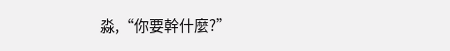淼,“你要幹什麼?”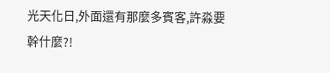光天化日,外面還有那麼多賓客,許淼要幹什麼?!